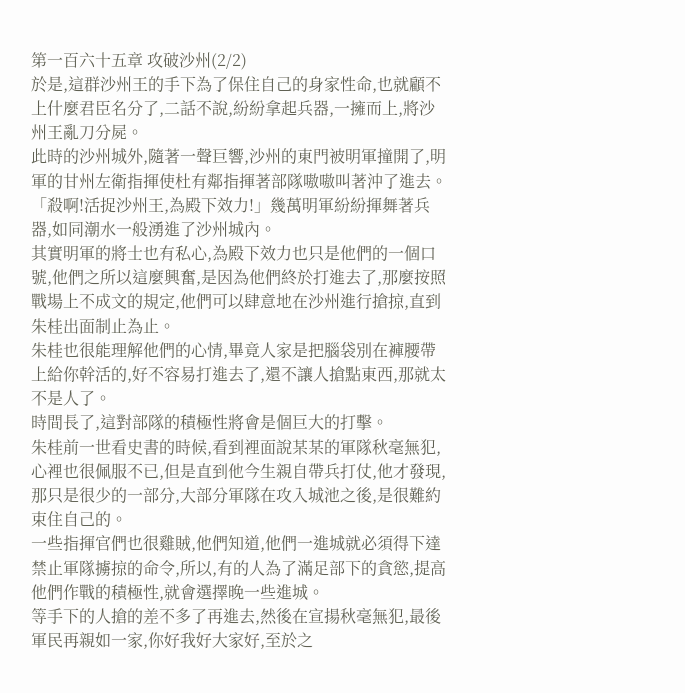第一百六十五章 攻破沙州(2/2)
於是,這群沙州王的手下為了保住自己的身家性命,也就顧不上什麼君臣名分了,二話不說,紛紛拿起兵器,一擁而上,將沙州王亂刀分屍。
此時的沙州城外,隨著一聲巨響,沙州的東門被明軍撞開了,明軍的甘州左衛指揮使杜有鄰指揮著部隊嗷嗷叫著沖了進去。
「殺啊!活捉沙州王,為殿下效力!」幾萬明軍紛紛揮舞著兵器,如同潮水一般湧進了沙州城內。
其實明軍的將士也有私心,為殿下效力也只是他們的一個口號,他們之所以這麼興奮,是因為他們終於打進去了,那麼按照戰場上不成文的規定,他們可以肆意地在沙州進行搶掠,直到朱桂出面制止為止。
朱桂也很能理解他們的心情,畢竟人家是把腦袋別在褲腰帶上給你幹活的,好不容易打進去了,還不讓人搶點東西,那就太不是人了。
時間長了,這對部隊的積極性將會是個巨大的打擊。
朱桂前一世看史書的時候,看到裡面說某某的軍隊秋毫無犯,心裡也很佩服不已,但是直到他今生親自帶兵打仗,他才發現,那只是很少的一部分,大部分軍隊在攻入城池之後,是很難約束住自己的。
一些指揮官們也很雞賊,他們知道,他們一進城就必須得下達禁止軍隊擄掠的命令,所以,有的人為了滿足部下的貪慾,提高他們作戰的積極性,就會選擇晚一些進城。
等手下的人搶的差不多了再進去,然後在宣揚秋毫無犯,最後軍民再親如一家,你好我好大家好,至於之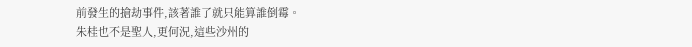前發生的搶劫事件,該著誰了就只能算誰倒霉。
朱桂也不是聖人,更何況,這些沙州的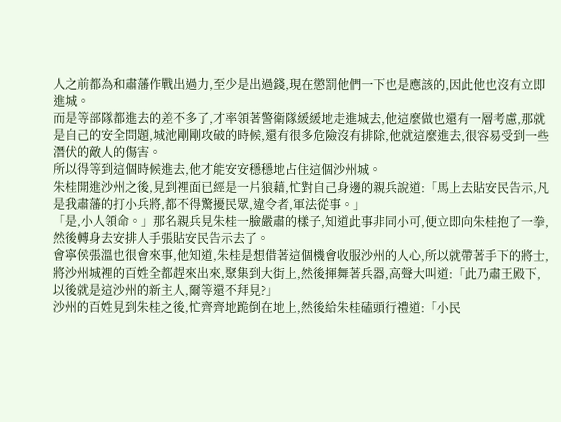人之前都為和肅藩作戰出過力,至少是出過錢,現在懲罰他們一下也是應該的,因此他也沒有立即進城。
而是等部隊都進去的差不多了,才率領著警衛隊緩緩地走進城去,他這麼做也還有一層考慮,那就是自己的安全問題,城池剛剛攻破的時候,還有很多危險沒有排除,他就這麼進去,很容易受到一些潛伏的敵人的傷害。
所以得等到這個時候進去,他才能安安穩穩地占住這個沙州城。
朱桂開進沙州之後,見到裡面已經是一片狼藉,忙對自己身邊的親兵說道:「馬上去貼安民告示,凡是我肅藩的打小兵將,都不得驚擾民眾,違令者,軍法從事。」
「是,小人領命。」那名親兵見朱桂一臉嚴肅的樣子,知道此事非同小可,便立即向朱桂抱了一拳,然後轉身去安排人手張貼安民告示去了。
會寧侯張溫也很會來事,他知道,朱桂是想借著這個機會收服沙州的人心,所以就帶著手下的將士,將沙州城裡的百姓全都趕來出來,聚集到大街上,然後揮舞著兵器,高聲大叫道:「此乃肅王殿下,以後就是這沙州的新主人,爾等還不拜見?」
沙州的百姓見到朱桂之後,忙齊齊地跪倒在地上,然後給朱桂磕頭行禮道:「小民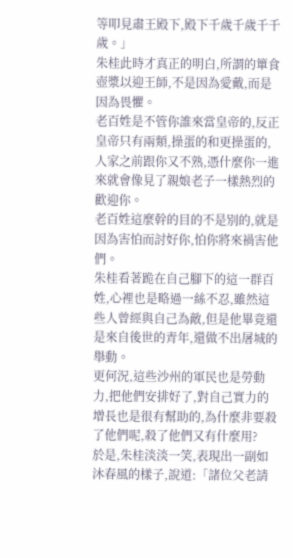等叩見肅王殿下,殿下千歲千歲千千歲。」
朱桂此時才真正的明白,所謂的簞食壺漿以迎王師,不是因為愛戴,而是因為畏懼。
老百姓是不管你誰來當皇帝的,反正皇帝只有兩類,操蛋的和更操蛋的,人家之前跟你又不熟,憑什麼你一進來就會像見了親娘老子一樣熱烈的歡迎你。
老百姓這麼幹的目的不是別的,就是因為害怕而討好你,怕你將來禍害他們。
朱桂看著跪在自己腳下的這一群百姓,心裡也是略過一絲不忍,雖然這些人曾經與自己為敵,但是他畢竟還是來自後世的青年,還做不出屠城的舉動。
更何況,這些沙州的軍民也是勞動力,把他們安排好了,對自己實力的增長也是很有幫助的,為什麼非要殺了他們呢,殺了他們又有什麼用?
於是,朱桂淡淡一笑,表現出一副如沐春風的樣子,說道:「諸位父老請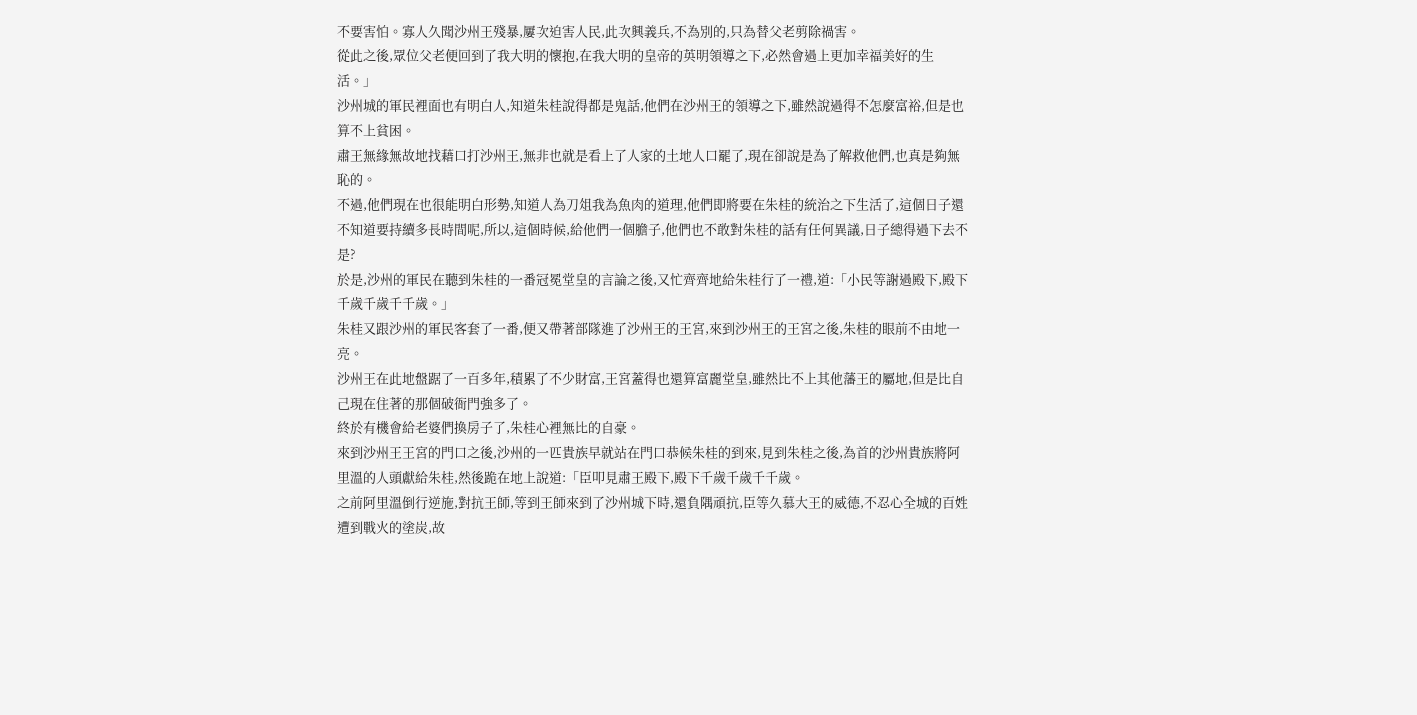不要害怕。寡人久聞沙州王殘暴,屢次迫害人民,此次興義兵,不為別的,只為替父老剪除禍害。
從此之後,眾位父老便回到了我大明的懷抱,在我大明的皇帝的英明領導之下,必然會過上更加幸福美好的生活。」
沙州城的軍民裡面也有明白人,知道朱桂說得都是鬼話,他們在沙州王的領導之下,雖然說過得不怎麼富裕,但是也算不上貧困。
肅王無緣無故地找藉口打沙州王,無非也就是看上了人家的土地人口罷了,現在卻說是為了解救他們,也真是夠無恥的。
不過,他們現在也很能明白形勢,知道人為刀俎我為魚肉的道理,他們即將要在朱桂的統治之下生活了,這個日子還不知道要持續多長時間呢,所以,這個時候,給他們一個膽子,他們也不敢對朱桂的話有任何異議,日子總得過下去不是?
於是,沙州的軍民在聽到朱桂的一番冠冕堂皇的言論之後,又忙齊齊地給朱桂行了一禮,道:「小民等謝過殿下,殿下千歲千歲千千歲。」
朱桂又跟沙州的軍民客套了一番,便又帶著部隊進了沙州王的王宮,來到沙州王的王宮之後,朱桂的眼前不由地一亮。
沙州王在此地盤踞了一百多年,積累了不少財富,王宮蓋得也還算富麗堂皇,雖然比不上其他藩王的屬地,但是比自己現在住著的那個破衙門強多了。
終於有機會給老婆們換房子了,朱桂心裡無比的自豪。
來到沙州王王宮的門口之後,沙州的一匹貴族早就站在門口恭候朱桂的到來,見到朱桂之後,為首的沙州貴族將阿里溫的人頭獻給朱桂,然後跪在地上說道:「臣叩見肅王殿下,殿下千歲千歲千千歲。
之前阿里溫倒行逆施,對抗王師,等到王師來到了沙州城下時,還負隅頑抗,臣等久慕大王的威德,不忍心全城的百姓遭到戰火的塗炭,故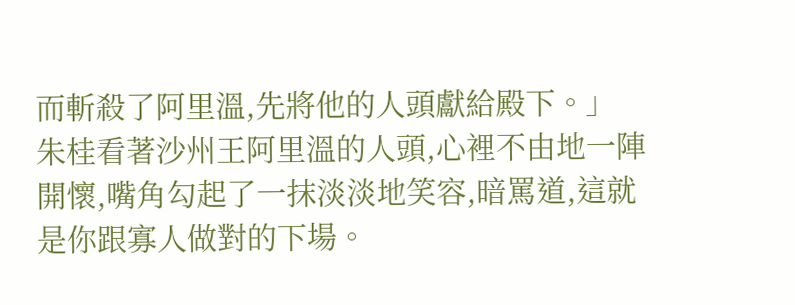而斬殺了阿里溫,先將他的人頭獻給殿下。」
朱桂看著沙州王阿里溫的人頭,心裡不由地一陣開懷,嘴角勾起了一抹淡淡地笑容,暗罵道,這就是你跟寡人做對的下場。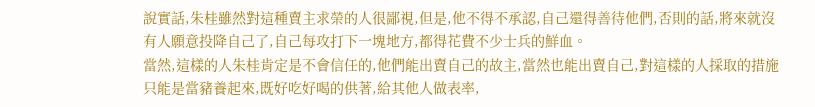說實話,朱桂雖然對這種賣主求榮的人很鄙視,但是,他不得不承認,自己還得善待他們,否則的話,將來就沒有人願意投降自己了,自己每攻打下一塊地方,都得花費不少士兵的鮮血。
當然,這樣的人朱桂肯定是不會信任的,他們能出賣自己的故主,當然也能出賣自己,對這樣的人採取的措施只能是當豬養起來,既好吃好喝的供著,給其他人做表率,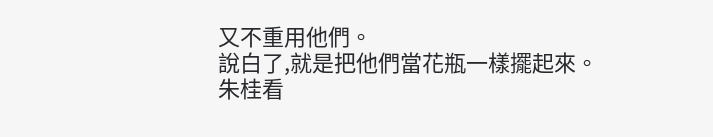又不重用他們。
說白了,就是把他們當花瓶一樣擺起來。
朱桂看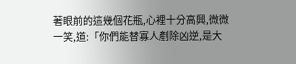著眼前的這幾個花瓶,心裡十分高興,微微一笑,道:「你們能替寡人剷除凶逆,是大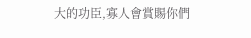大的功臣,寡人會賞賜你們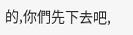的,你們先下去吧,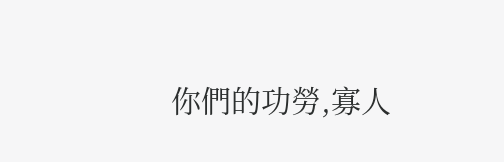你們的功勞,寡人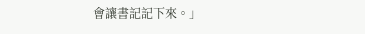會讓書記記下來。」